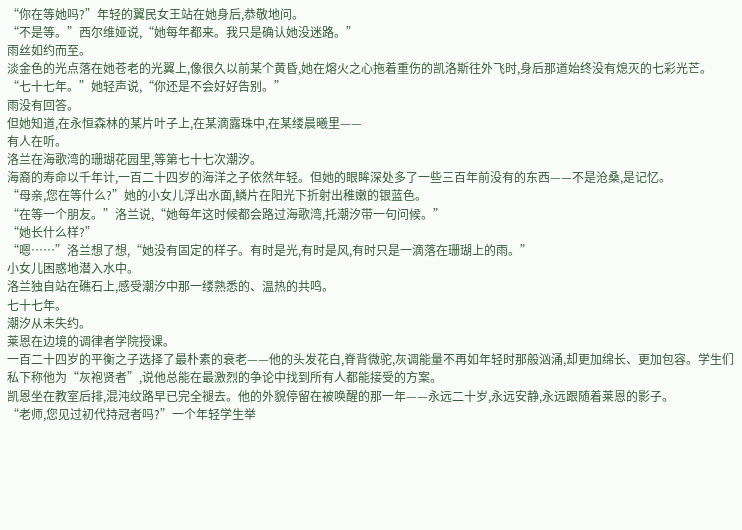“你在等她吗?”年轻的翼民女王站在她身后,恭敬地问。
“不是等。”西尔维娅说,“她每年都来。我只是确认她没迷路。”
雨丝如约而至。
淡金色的光点落在她苍老的光翼上,像很久以前某个黄昏,她在熔火之心拖着重伤的凯洛斯往外飞时,身后那道始终没有熄灭的七彩光芒。
“七十七年。”她轻声说,“你还是不会好好告别。”
雨没有回答。
但她知道,在永恒森林的某片叶子上,在某滴露珠中,在某缕晨曦里——
有人在听。
洛兰在海歌湾的珊瑚花园里,等第七十七次潮汐。
海裔的寿命以千年计,一百二十四岁的海洋之子依然年轻。但她的眼眸深处多了一些三百年前没有的东西——不是沧桑,是记忆。
“母亲,您在等什么?”她的小女儿浮出水面,鳞片在阳光下折射出稚嫩的银蓝色。
“在等一个朋友。”洛兰说,“她每年这时候都会路过海歌湾,托潮汐带一句问候。”
“她长什么样?”
“嗯……”洛兰想了想,“她没有固定的样子。有时是光,有时是风,有时只是一滴落在珊瑚上的雨。”
小女儿困惑地潜入水中。
洛兰独自站在礁石上,感受潮汐中那一缕熟悉的、温热的共鸣。
七十七年。
潮汐从未失约。
莱恩在边境的调律者学院授课。
一百二十四岁的平衡之子选择了最朴素的衰老——他的头发花白,脊背微驼,灰调能量不再如年轻时那般汹涌,却更加绵长、更加包容。学生们私下称他为“灰袍贤者”,说他总能在最激烈的争论中找到所有人都能接受的方案。
凯恩坐在教室后排,混沌纹路早已完全褪去。他的外貌停留在被唤醒的那一年——永远二十岁,永远安静,永远跟随着莱恩的影子。
“老师,您见过初代持冠者吗?”一个年轻学生举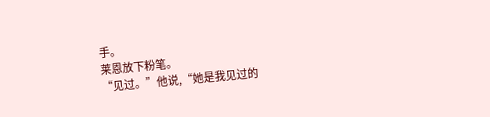手。
莱恩放下粉笔。
“见过。”他说,“她是我见过的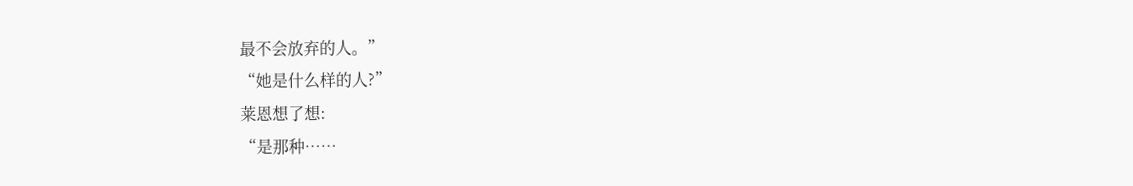最不会放弃的人。”
“她是什么样的人?”
莱恩想了想:
“是那种……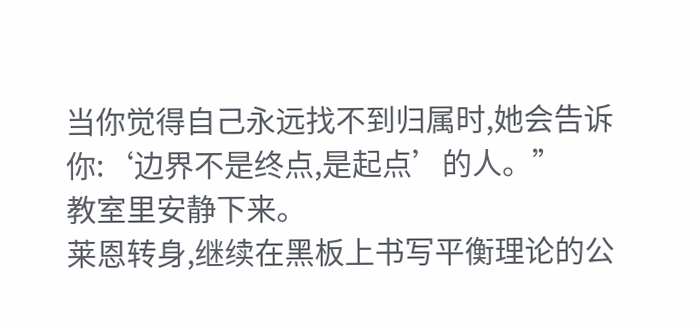当你觉得自己永远找不到归属时,她会告诉你:‘边界不是终点,是起点’的人。”
教室里安静下来。
莱恩转身,继续在黑板上书写平衡理论的公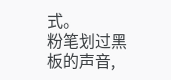式。
粉笔划过黑板的声音,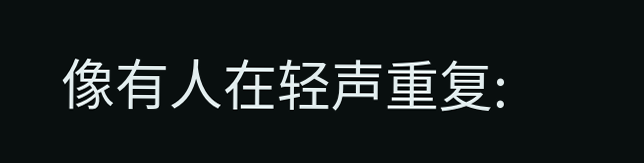像有人在轻声重复: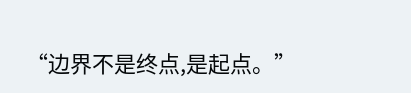“边界不是终点,是起点。”